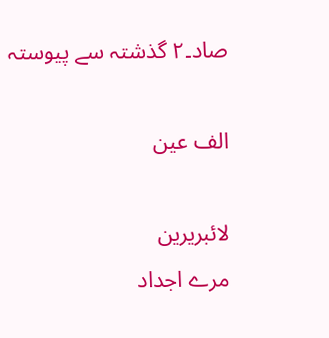صاد۔۲ گذشتہ سے پیوستہ

الف عین

لائبریرین
مرے اجداد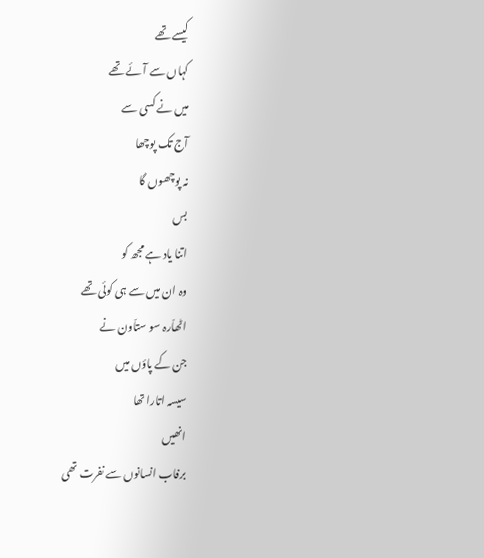کیسے تھے
کہاں سے آئے تھے
میں نے کسی سے
آج تک پوچھا
نہ پوچھوں گا
بس
اتنا یاد ہے مجھ کو
وہ ان میں سے ہی کوئی تھے
اٹھاّرہ سو ستاّون نے
جن کے پاؤں میں
سیسہ اتارا تھا
انھیں
برفاب انسانوں سے نفرت تھی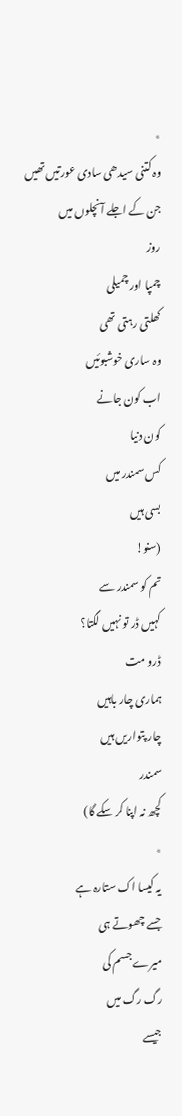٭
وہ کتنی سیدھی سادی عورتیں تھیں
جن کے اجلے آنچلوں میں
روز
چمپا اور چمیلی
کھلتی رہتی تھی
وہ ساری خوشبوئیں
اب کون جانے
کون دنیا
کس سمندر میں
بسی ہیں
(سنو!
تم کو سمندر سے
کہیں ڈر تو نہیں لگتا؟
ڈرو مت
ہماری چار باہیں
چار پتواریں ہیں
سمندر
کچھ نہ اپنا کر سکے گا)
٭
یہ کیسا اک ستارہ ہے
جسے چھوتے ہی
میرے جسم کی
رگ رگ میں
جیسے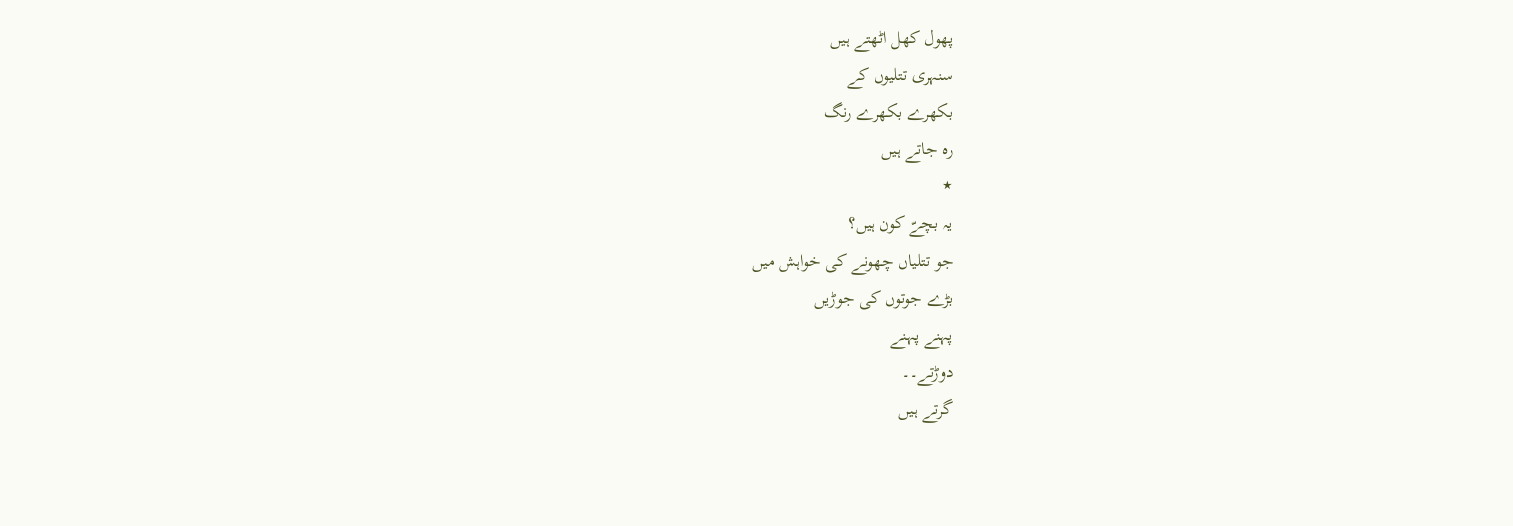پھول کھل اٹھتے ہیں
سنہری تتلیوں کے
بکھرے بکھرے رنگ
رہ جاتے ہیں
٭
یہ بچےّ کون ہیں؟
جو تتلیاں چھونے کی خواہش میں
بڑے جوتوں کی جوڑیں
پہنے پہنے
دوڑتے۔۔
گرتے ہیں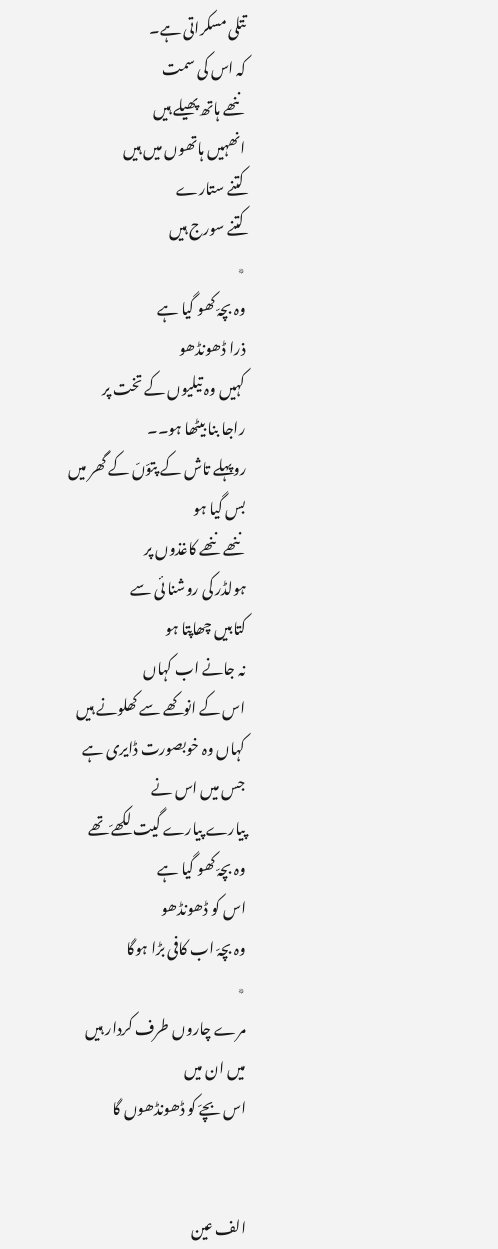تتلی مسکراتی ہے۔
کہ اس کی سمت
ننھے ہاتھ پھیلے ہیں
انھہیں ہاتھوں میں ہیں
کتنے ستارے
کتنے سورج ہیں
٭
وہ بچہّ کھو گیا ہے
ذرا ڈھونڈھو
کہیں وہ تیلیوں کے تخت پر
راجا بنا بیٹھا ہو۔۔
روپہلے تاش کے پتوّںّ کے گھر میں
بس گیا ہو
ننھے ننھے کاغذوں پر
ہولڈر کی روشنا ئی سے
کتابیں چھاپتا ہو
نہ جانے اب کہاں
اس کے انوکھے سے کھلونے ہیں
کہاں وہ خوبصورت ڈایری ہے
جس میں اس نے
پیارے پیارے گیت لکھےّ تھے
وہ بچہّ کھو گیا ہے
اس کو ڈھونڈھو
وہ بچہّ اب کافی بڑا ہوگا
٭
مرے چاروں طرف کردار ہیں
میں ان میں
اس بچےّ کو ڈھونڈھوں گا


الف عین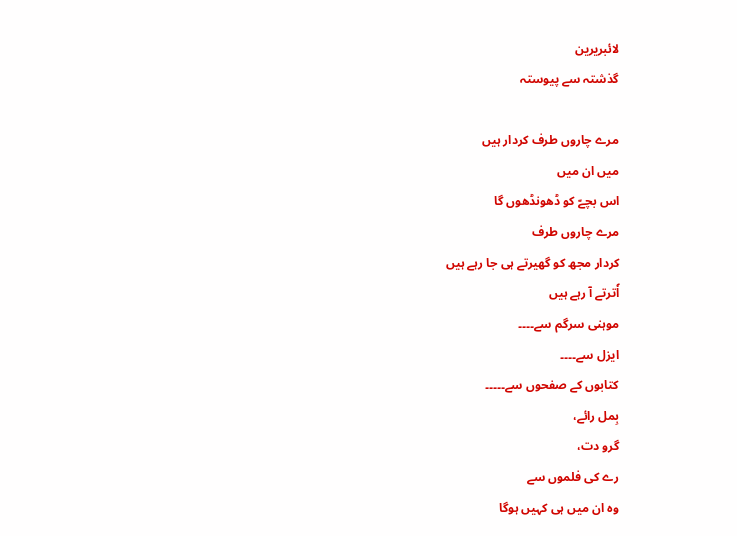لائبریرین
گذشتہ سے پیوستہ

مرے چاروں طرف کردار ہیں
میں ان میں
اس بچےّ کو ڈھونڈھوں گا
مرے چاروں طرف
کردار مجھ کو گھیرتے ہی جا رہے ہیں
اٗترتے آ رہے ہیں
موہنی سرگم سے۔۔۔۔
ایزل سے۔۔۔۔
کتابوں کے صفحوں سے۔۔۔۔۔
بِمل رائے،
گرو دت،
رے کی فلموں سے
وہ ان میں ہی کہیں ہوگا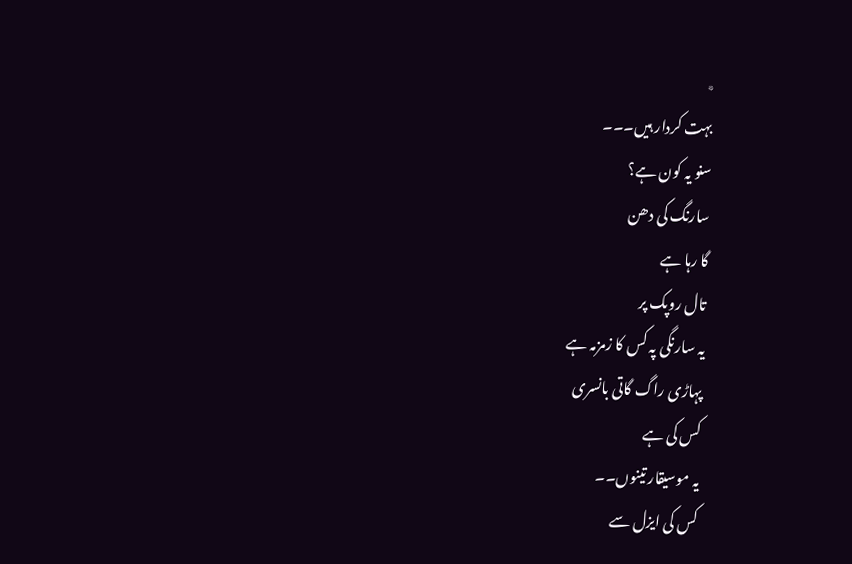٭
بہت کردار ہیں۔۔۔
سنو یہ کون ہے؟
سارنگ کی دھن
گا رہا ہے
تال روپک پر
یہ سارنگی پہ کس کا زمزمہ ہے
پہاڑی راگ گاتی بانسری
کس کی ہے
یہ موسیقار تینوں۔۔
کس کی ایزل سے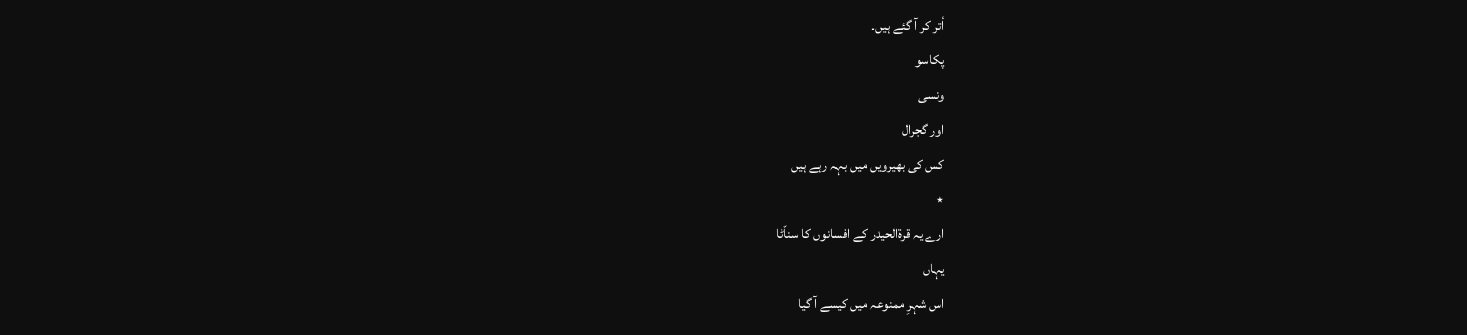اٗتر کر آ گئے ہیں۔
پکاسو
ونسی
اور گجرال
کس کی بھیرویں میں بہہ رہے ہیں
٭
ارے یہ قرۃالحیدر کے افسانوں کا سناّٹا
یہاں
اس شہرِ ممنوعہ میں کیسے آ گیا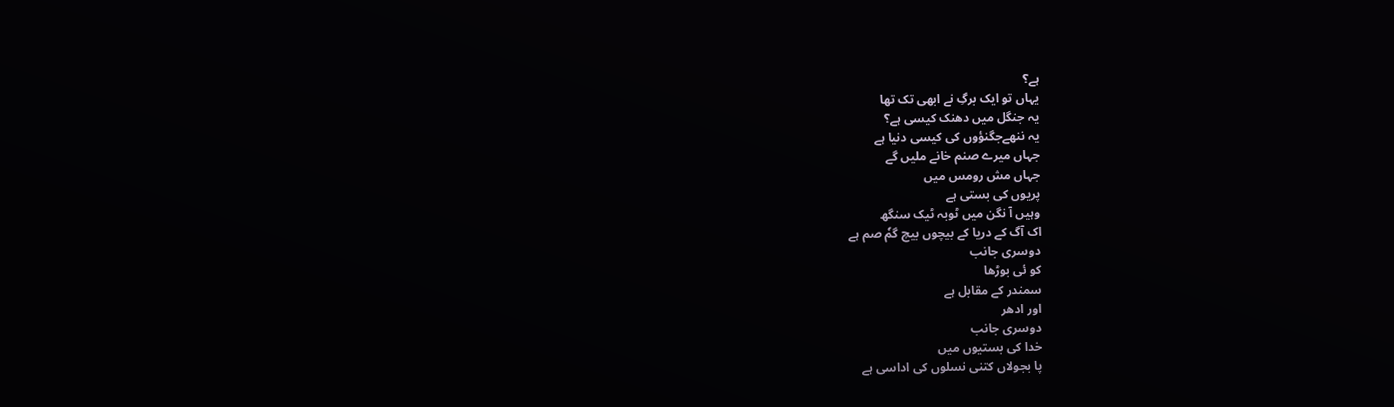ہے؟
یہاں تو ایک برگِ نے ابھی تک تھا
یہ جنگل میں دھنک کیسی ہے؟
یہ ننھےجگنؤوں کی کیسی دنیا ہے
جہاں میرے صنم خانے ملیں گے
جہاں مش رومس میں
پریوں کی بستی ہے
وہیں آ نگن میں ٹوبہ ٹیک سنگھ
اک آگ کے دریا کے بیچوں بیچ گمٗ صم ہے
دوسری جانب
کو ئی بوڑھا
سمندر کے مقابل ہے
اور ادھر
دوسری جانب
خدا کی بستیوں میں
پا بجولاں کتنی نسلوں کی اداسی ہے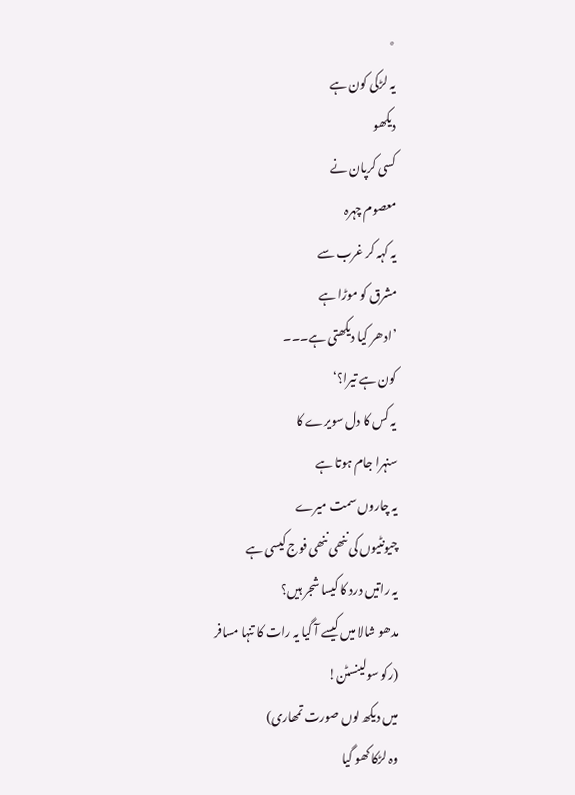٭
یہ لڑکی کون ہے
دیکھو
کسی کرپان نے
معصوم چہرہ
یہ کہہ کر غرب سے
مشرق کو موڑا ہے
’ادھر کیا دیکھتی ہے۔۔۔
کون ہے تیرا؟‘
یہ کس کا دل سویرے کا
سنہرا جام ہوتا ہے
یہ چاروں سمت میرے
چیونٹیوں کی ننھی ننھی فوج کیسی ہے
یہ راتیں درد کا کیسا شجر ہیں؟
مدھو شالا میں کیسے آ گیا یہ رات کا تنہا مسافر
(رکو سولینسٹن!
میں دیکھ لوں صورت تمھاری)
وہ لڑکا کھو گیا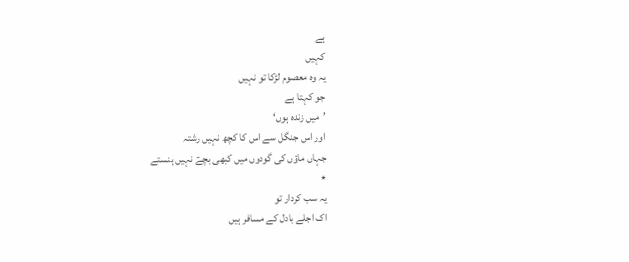ہے
کہیں
یہ وہ معصوم لڑکا تو نہیں
جو کہتا ہے
’میں زندہ ہوں‘
اور اس جنگل سے اس کا کچھ نہیں رشتہ
جہاں ماؤں کی گودوں میں کبھی بچےٓ نہیں ہنستے
٭
یہ سب کردار تو
اک اجلے بادل کے مسافر ہیں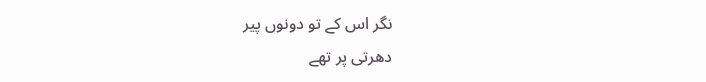نگر اس کے تو دونوں پیر
دھرتی پر تھے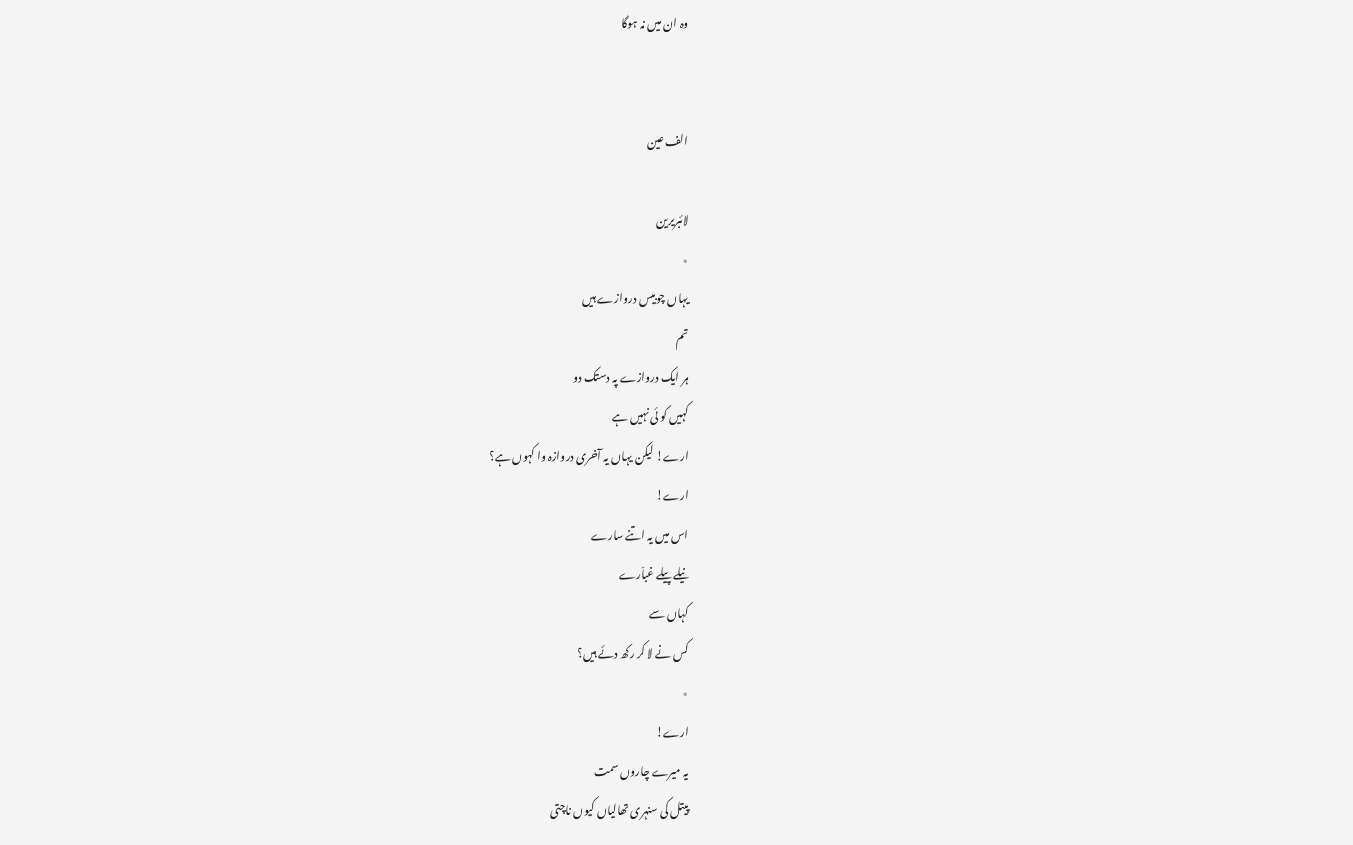وہ ان میں نہ ہوگا


الف عین

لائبریرین
٭
یہاں چوبیس دروازے ہیں
تم
ہر ایک دروازے پہ دستک دو
کہیں کو ئی نہیں ہے
ارے! لیکن یہاں یہ آخری دروازہ وا کہوں ہے؟
ارے!
اس میں یہ اتنے سارے
نیلے پیلے غباّرے
کہاں سے
کس نے لا کر رکھ دئے ہیں؟
٭
ارے!
یہ میرے چاروں سمت
پیتل کی سنہری تھالیاں کیوں ناچتی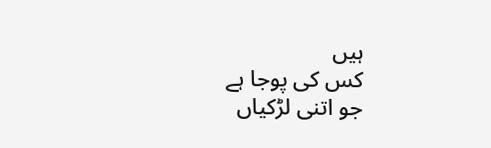ہیں
کس کی پوجا ہے
جو اتنی لڑکیاں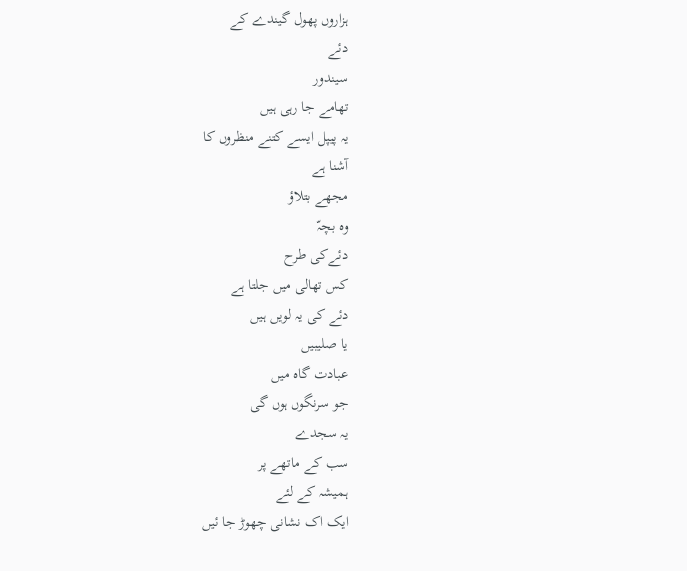ہزاروں پھول گیندے کے
دئے
سیندور
تھامے جا رہی ہیں
یہ پیپل ایسے کتنے منظروں کا
آشنا ہے
مجھے بتلاؤ
وہ بچہّ
دئےکی طرح
کس تھالی میں جلتا ہے
دئے کی یہ لویں ہیں
یا صلیبیں
عبادت گاہ میں
جو سرنگوں ہوں گی
یہ سجدے
سب کے ماتھے پر
ہمیشہ کے لئے
ایک اک نشانی چھوڑ جا ئیں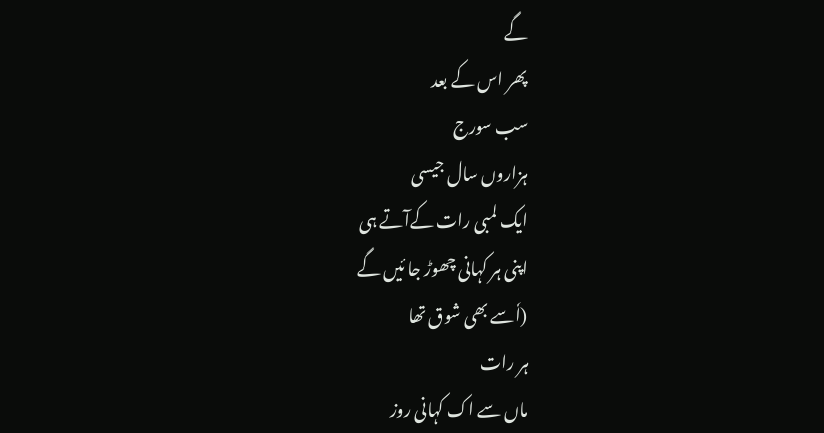گے
پھر اس کے بعد
سب سورج
ہزاروں سال جیسی
ایک لمبی رات کےآتے ہی
اپنی ہر کہانی چھوڑ جا ئیں گے
(اٗسے بھی شوق تھا
ہر رات
ماں سے اک کہانی روز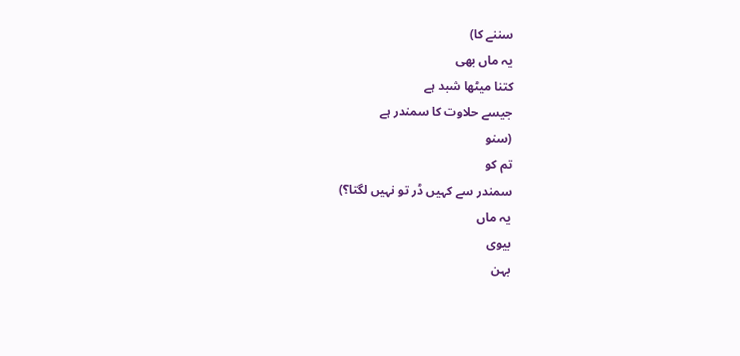سننے کا)
یہ ماں بھی
کتنا میٹھا شبد ہے
جیسے حلاوت کا سمندر ہے
(سنو
تم کو
سمندر سے کہیں ڈر تو نہیں لگتا؟)
یہ ماں
بیوی
بہن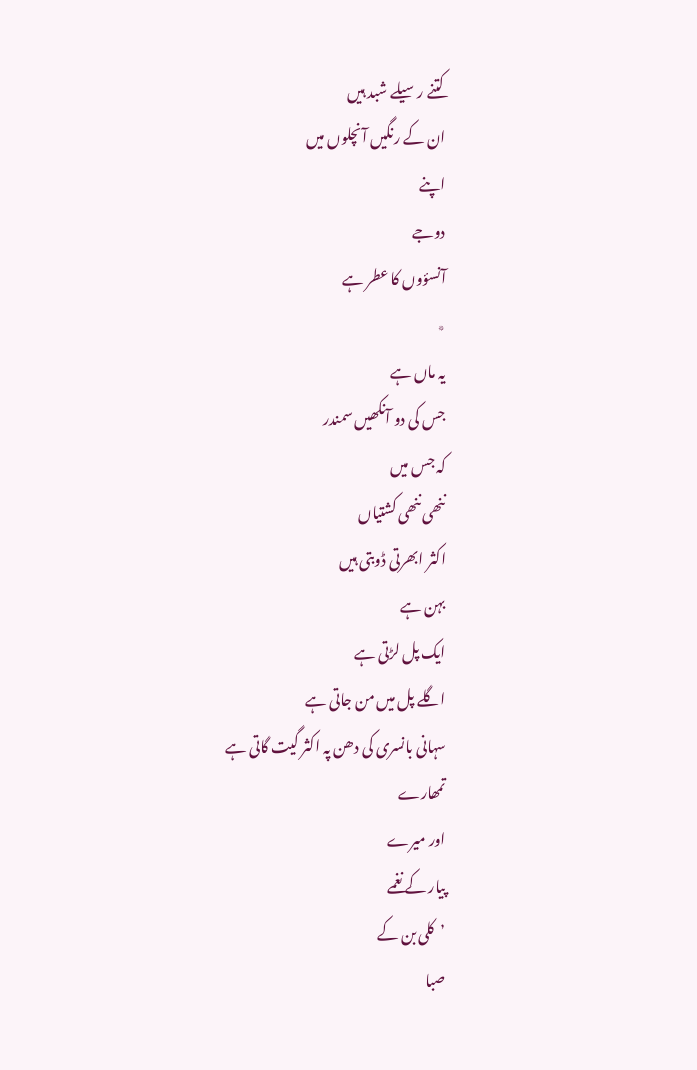کتنے رسیلے شبد ہیں
ان کے رنگیں آنچلوں میں
اپنے
دوجے
آنسؤوں کا عطر ہے
٭
یہ ماں ہے
جس کی دو آنکھیں سمندر
کہ جس میں
ننھی ننھی کشتیاں
اکثر ابھرتی ڈوبتی ہیں
بہن ہے
ایک پل لڑتی ہے
اگلے پل میں من جاتی ہے
سہانی بانسری کی دھن پہ اکثر گیت گاتی ہے
تمھارے
اور میرے
پیار کے نغمے
’کلی بن کے
صبا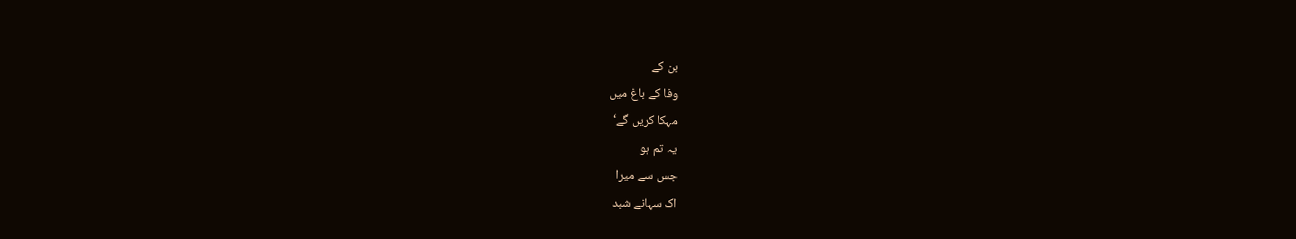بن کے
وفا کے باغ میں
مہکا کریں گے‘
یہ تم ہو
جس سے میرا
اک سہانے شبد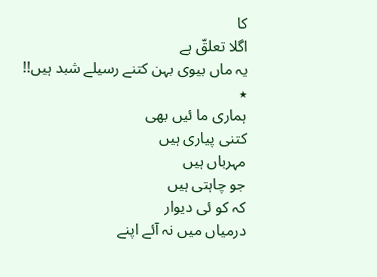کا
اگلا تعلقّ ہے
یہ ماں بیوی بہن کتنے رسیلے شبد ہیں!!
٭
ہماری ما ئیں بھی
کتنی پیاری ہیں
مہرباں ہیں
جو چاہتی ہیں
کہ کو ئی دیوار
درمیاں میں نہ آئے اپنے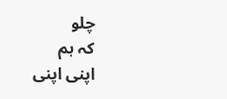چلو
کہ ہم
اپنی اپنی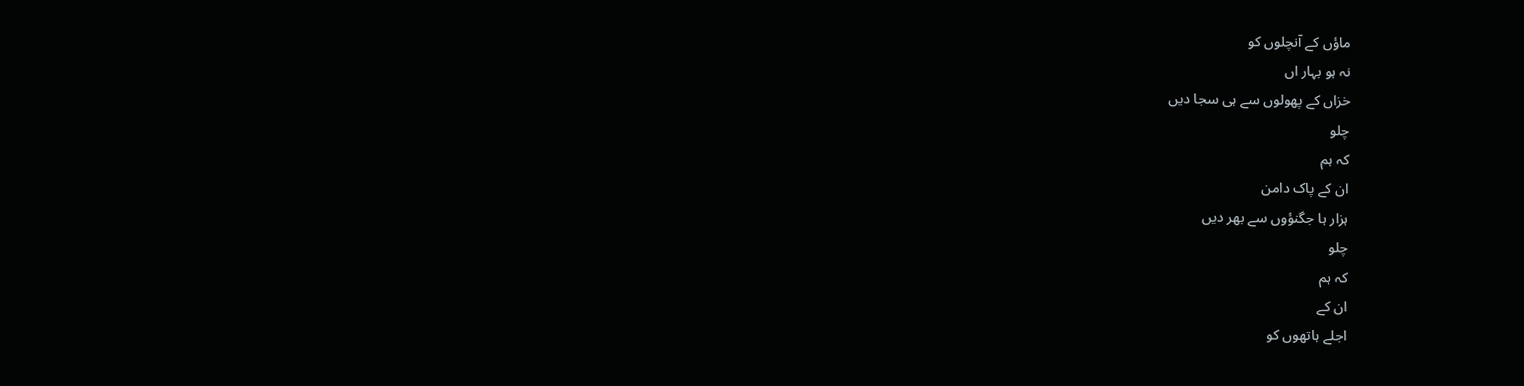ماؤں کے آنچلوں کو
نہ ہو بہار اں
خزاں کے پھولوں سے ہی سجا دیں
چلو
کہ ہم
ان کے پاک دامن
ہزار ہا جگنؤوں سے بھر دیں
چلو
کہ ہم
ان کے
اجلے ہاتھوں کو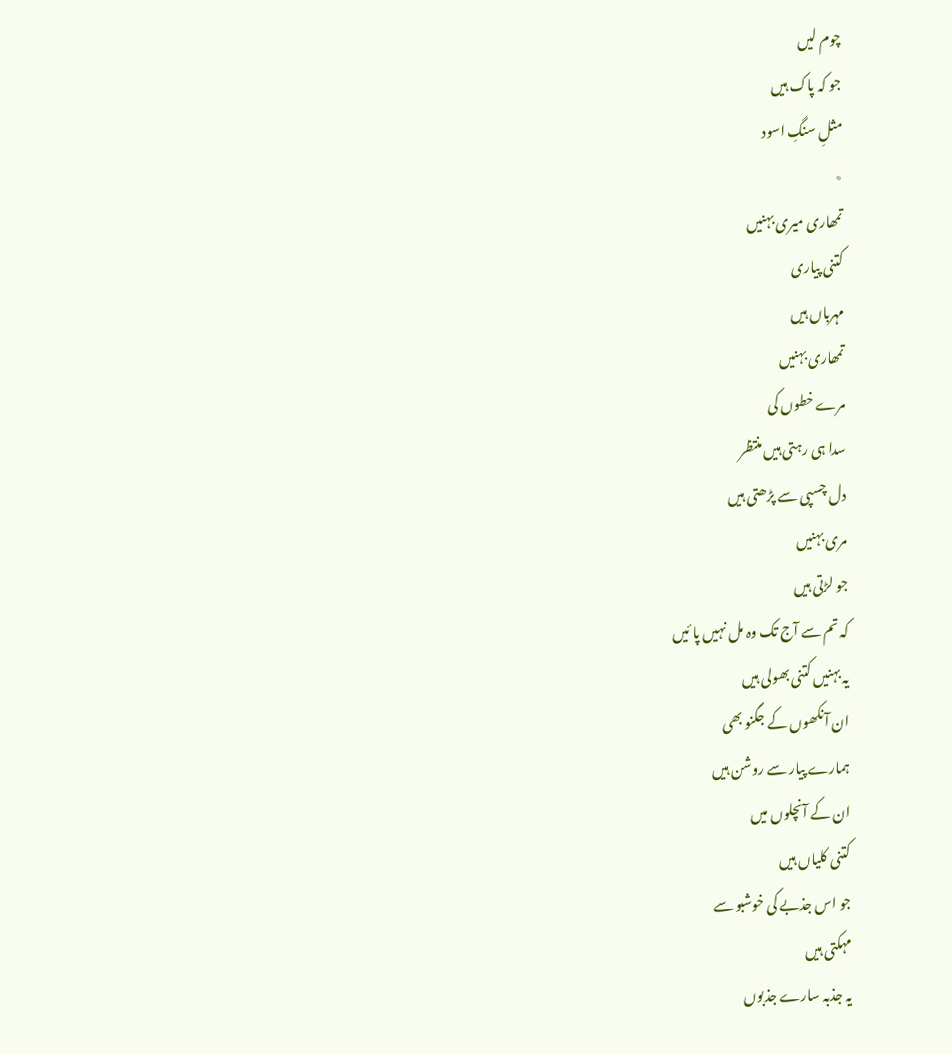چوم لیں
جو کہ پاک ہیں
مثلِ سنگِ اسود
٭
تمھاری میری بہنیں
کتنی پیاری
مہرباں ہیں
تمھاری بہنیں
مرے خطوں کی
سدا ہی رہتی ہیں منتظر
دل چسپی سے پڑھتی ہیں
مری بہنیں
جو لڑتی ہیں
کہ تم سے آج تک وہ مل نہیں پا ئیں
یہ بہنیں کتنی بھولی ہیں
ان آنکھوں کے جگنو بھی
ہمارے پیار سے روشن ہیں
ان کے آنچلوں میں
کتنی کلیاں ہیں
جو اس جذبے کی خوشبو سے
مہکتی ہیں
یہ جذبہ سارے جذبوں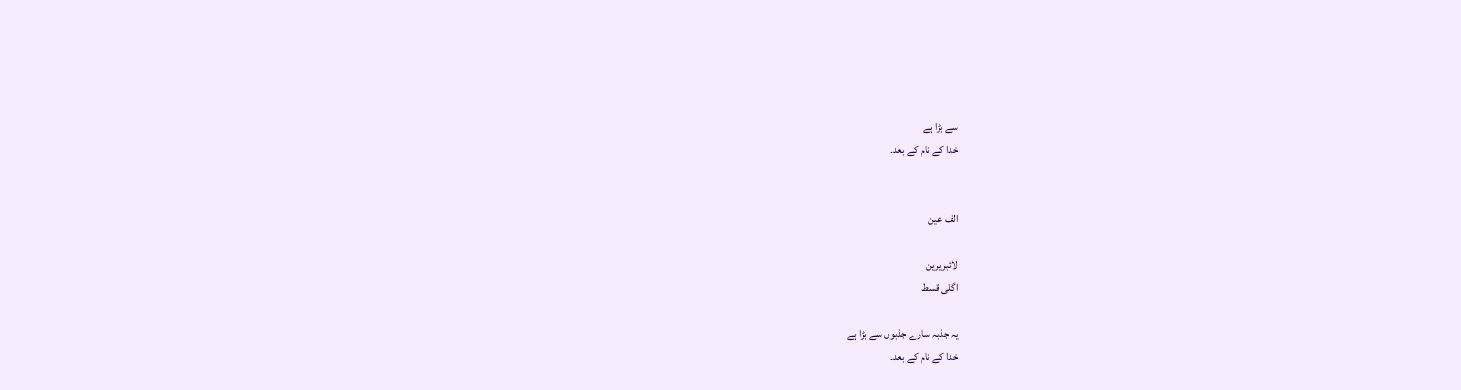سے بڑا ہے
خدا کے نام کے بعد۔


الف عین

لائبریرین
اگلی قسط

یہ جذبہ سارے جذبوں سے بڑا ہے
خدا کے نام کے بعد۔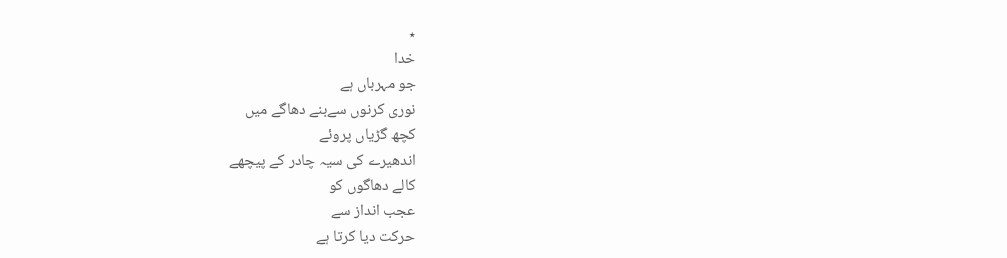٭
خدا
جو مہرباں ہے
نوری کرنوں سےبنے دھاگے میں
کچھ گڑیاں پروئے
اندھیرے کی سیہ چادر کے پیچھے
کالے دھاگوں کو
عجب انداز سے
حرکت دیا کرتا ہے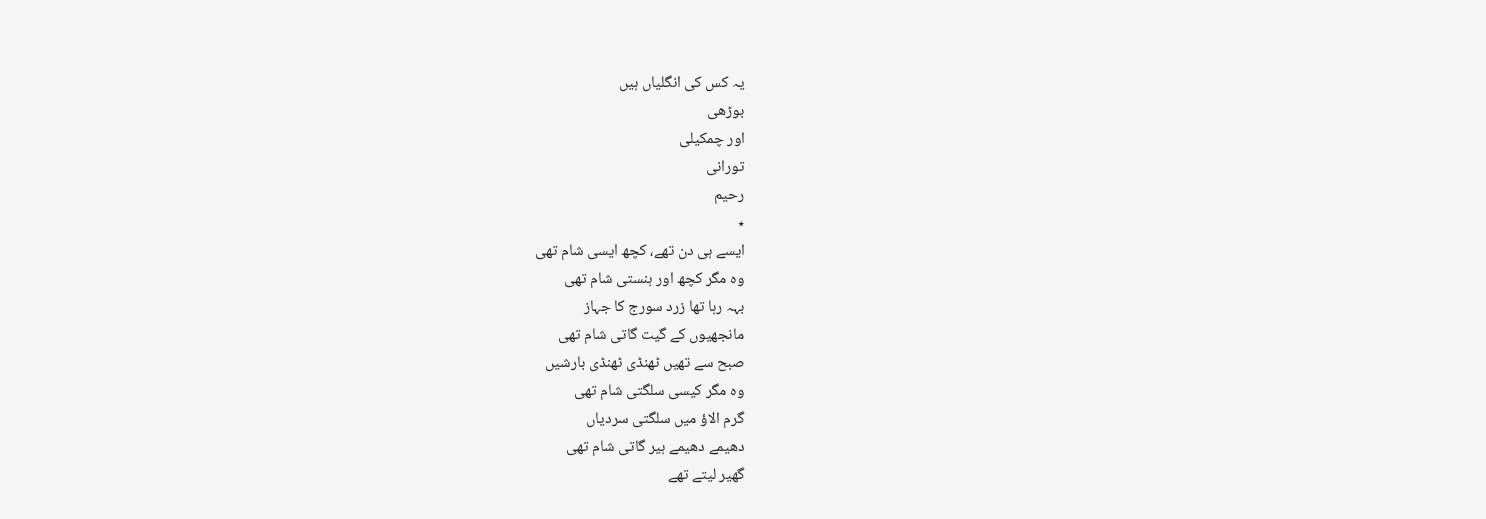یہ کس کی انگلیاں ہیں
بوڑھی
اور چمکیلی
تورانی
رحیم
٭
ایسے ہی دن تھے، کچھ ایسی شام تھی
وہ مگر کچھ اور ہنستی شام تھی
بہہ رہا تھا زرد سورج کا جہاز
مانجھیوں کے گیت گاتی شام تھی
صبح سے تھیں ٹھنڈی ٹھنڈی بارشیں
وہ مگر کیسی سلگتی شام تھی
گرم الاؤ میں سلگتی سردیاں
دھیمے دھیمے ہیر گاتی شام تھی
گھیر لیتے تھے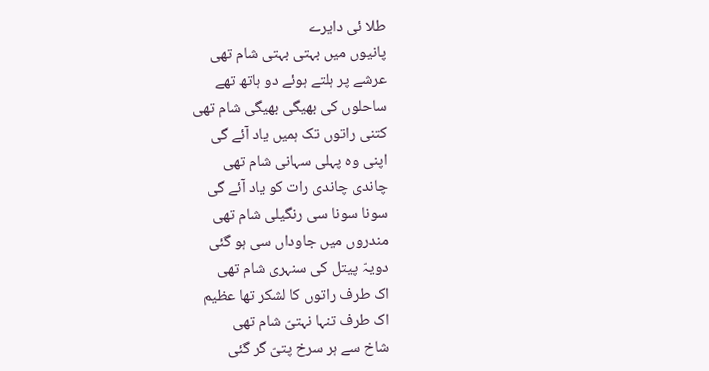طلا ئی دایرے
پانیوں میں بہتی بہتی شام تھی
عرشے پر ہلتے ہوئے دو ہاتھ تھے
ساحلوں کی بھیگی بھیگی شام تھی
کتنی راتوں تک ہمیں یاد آئے گی
اپنی وہ پہلی سہانی شام تھی
چاندی چاندی رات کو یاد آئے گی
سونا سونا سی رنگیلی شام تھی
مندروں میں جاوداں سی ہو گئی
دویہّ پیتل کی سنہری شام تھی
اک طرف راتوں کا لشکر تھا عظیم
اک طرف تنہا نہتیّ شام تھی
شاخ سے ہر سرخ پتیّ گر گئی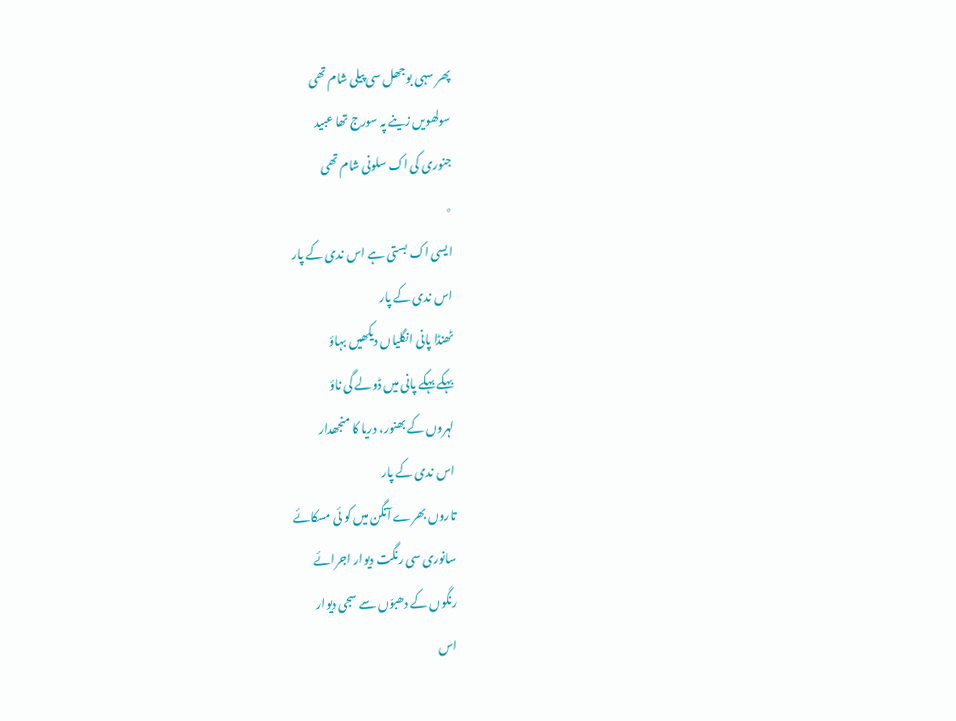پھر سہی بوجھل سی پیلی شام تھی
سولھویں زینے پہ سورج تھا عبید
جنوری کی اک سلونی شام تھی
٭
ایسی اک بستی ہے اس ندی کے پار
اس ندی کے پار
ٹھنڈا پانی انگلیاں دیکھیں بہاؤ
بہکے بہکے پانی میں ڈولے گی ناؤ
لہروں کے بھنور، دریا کا منجھدار
اس ندی کے پار
تاروں بھرے آنگن میں کو ئی مسکائے
سانوری سی رنگت دیوار اجرائے
رنگوں کے دھبوّں سے سجی دیوار
اس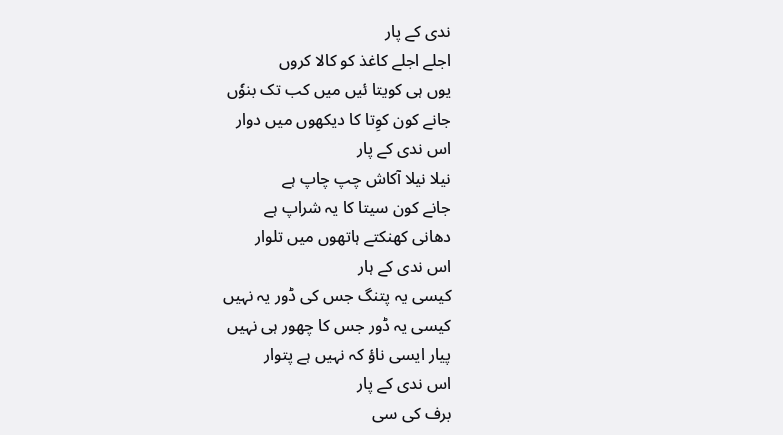ندی کے پار
اجلے اجلے کاغذ کو کالا کروں
یوں ہی کویتا ئیں میں کب تک بنوٗں
جانے کون کوِتا کا دیکھوں میں دوار
اس ندی کے پار
نیلا نیلا آکاش چپ چاپ ہے
جانے کون سیتا کا یہ شراپ ہے
دھانی کھنکتے ہاتھوں میں تلوار
اس ندی کے ہار
کیسی یہ پتنگ جس کی ڈور یہ نہیں
کیسی یہ ڈور جس کا چھور ہی نہیں
پیار ایسی ناؤ کہ نہیں ہے پتوار
اس ندی کے پار
برف کی سی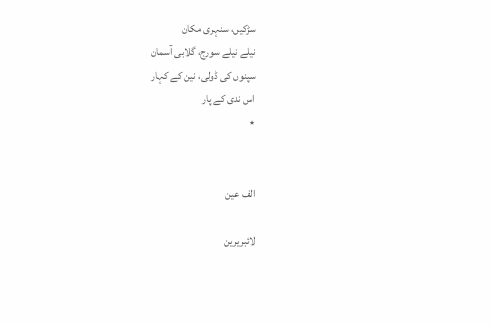سڑکیں، سنہری مکان
نیلے نیلے سورج، گلابی آسمان
سپنوں کی ڈولی، نین کے کہار
اس ندی کے پار
٭


الف عین

لائبریرین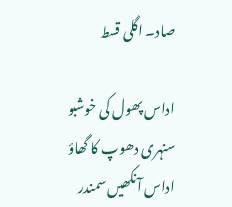صاد۔ اگلی قسط

اداس پھول کی خوشبو
سنہری دھوپ کا گھاؤ
اداس آنکھیں سمندر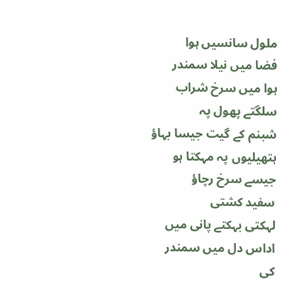ملول سانسیں ہوا
فضا میں نیلا سمندر
ہوا میں سرخ شراب
سلگتے پھول پہ
شبنم کے گیت جیسا بہاؤ
ہتھیلیوں پہ مہکتا ہو
جیسے سرخ رچاؤ
سفید کشتی
لہکتی بہکتے پانی میں
اداس دل میں سمندر کی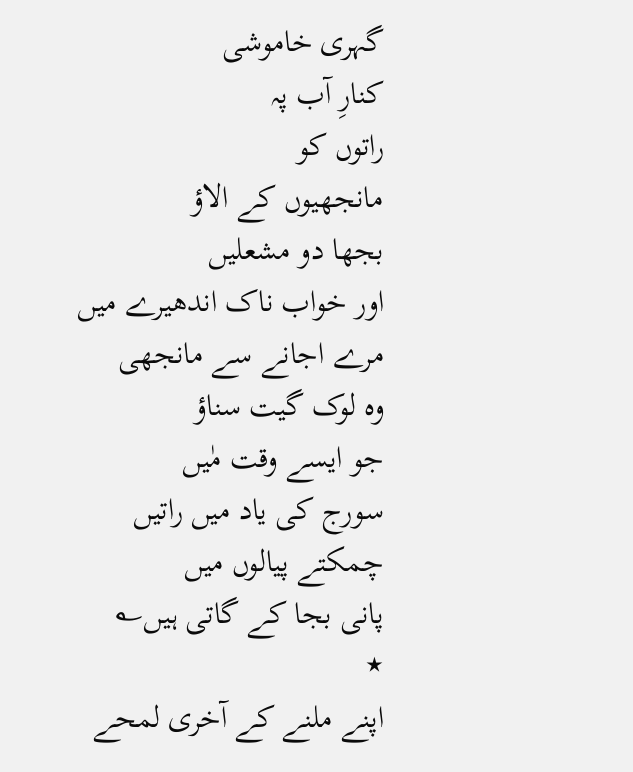گہری خاموشی
کنارِ آب پہ
راتوں کو
مانجھیوں کے الاؤ
بجھا دو مشعلیں
اور خواب ناک اندھیرے میں
مرے اجانے سے مانجھی
وہ لوک گیت سناؤ
جو ایسے وقت مٰیں
سورج کی یاد میں راتیں
چمکتے پیالوں میں
پانی بجا کے گاتی ہیں؎
٭
اپنے ملنے کے آخری لمحے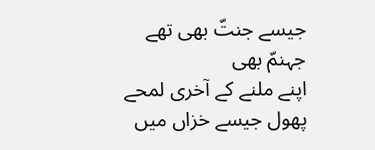جیسے جنتّ بھی تھے
جہنمّ بھی
اپنے ملنے کے آخری لمحے
پھول جیسے خزاں میں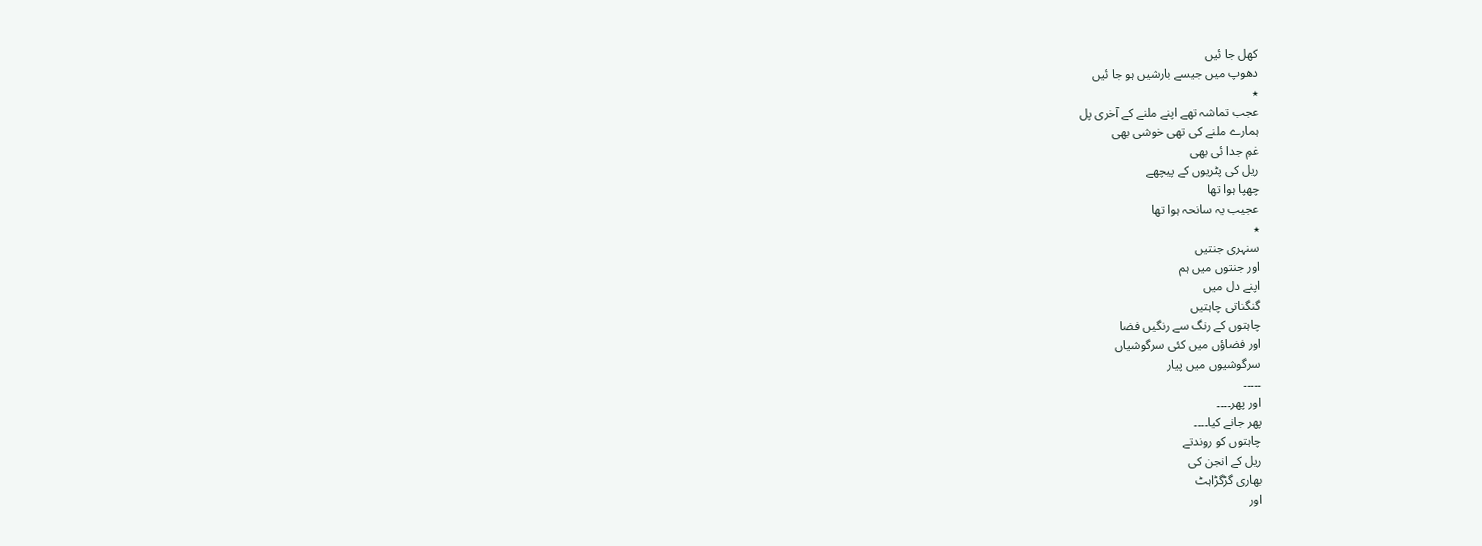کھل جا ئیں
دھوپ میں جیسے بارشیں ہو جا ئیں
٭
عجب تماشہ تھے اپنے ملنے کے آخری پل
ہمارے ملنے کی تھی خوشی بھی
غمِ جدا ئی بھی
ریل کی پٹریوں کے پیچھے
چھپا ہوا تھا
عجیب یہ سانحہ ہوا تھا
٭
سنہری جنتیں
اور جنتوں میں ہم
اپنے دل میں
گنگناتی چاہتیں
چاہتوں کے رنگ سے رنگیں فضا
اور فضاؤں میں کئی سرگوشیاں
سرگوشیوں میں پیار
۔۔۔۔۔
اور پھر۔۔۔۔
پھر جانے کیا۔۔۔۔
چاہتوں کو روندتے
ریل کے انجن کی
بھاری گڑگڑاہٹ
اور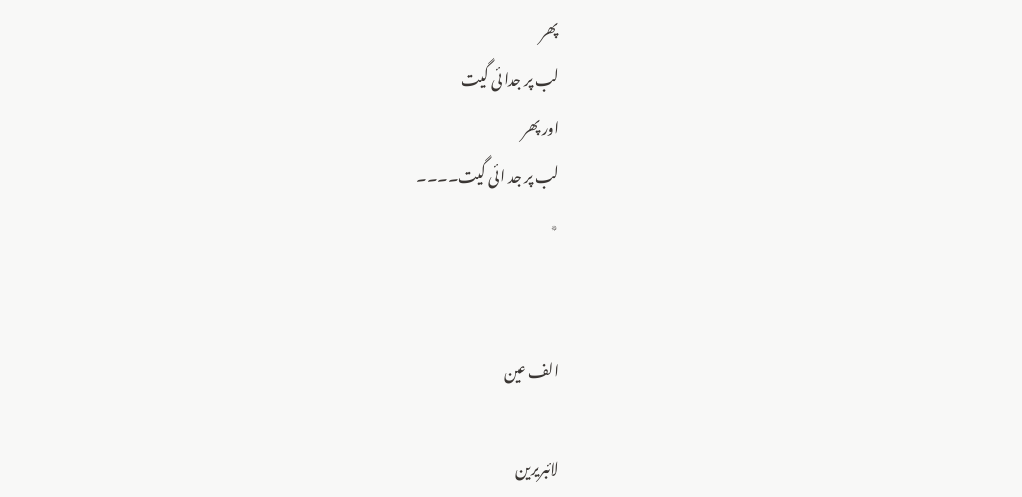پھر
لب پر جدا ئی گیت
اور پھر
لب پر جد ائی گیت۔۔۔۔
٭


الف عین

لائبریرین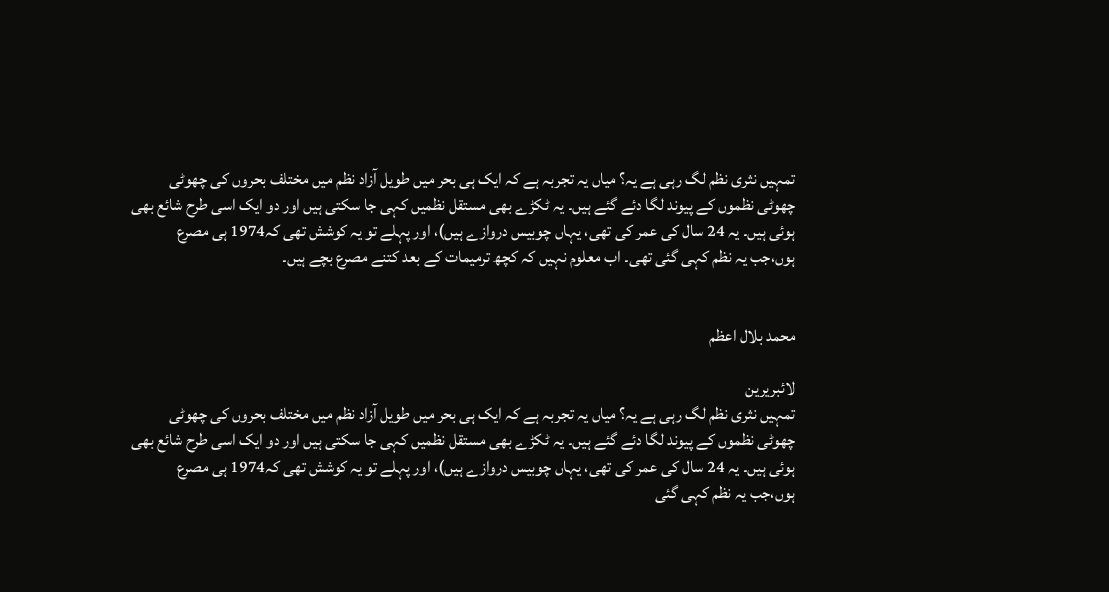تمہیں نثری نظم لگ رہی ہے یہ؟ میاں یہ تجربہ ہے کہ ایک ہی بحر میں طویل آزاد نظم میں مختلف بحروں کی چھوٹی چھوٹی نظموں کے پیوند لگا دئے گئے ہیں۔ یہ ٹکڑے بھی مستقل نظمیں کہی جا سکتی ہیں اور دو ایک اسی طرح شائع بھی ہوئی ہیں۔ یہ 24 سال کی عمر کی تھی، یہاں چوبیس دروازے ہیں)، اور پہلے تو یہ کوشش تھی کہ1974 ہی مصرع ہوں،جب یہ نظم کہی گئی تھی۔ اب معلوم نہیں کہ کچھ ترمیمات کے بعد کتنے مصرع بچے ہیں۔


محمد بلال اعظم

لائبریرین
تمہیں نثری نظم لگ رہی ہے یہ؟ میاں یہ تجربہ ہے کہ ایک ہی بحر میں طویل آزاد نظم میں مختلف بحروں کی چھوٹی چھوٹی نظموں کے پیوند لگا دئے گئے ہیں۔ یہ ٹکڑے بھی مستقل نظمیں کہی جا سکتی ہیں اور دو ایک اسی طرح شائع بھی ہوئی ہیں۔ یہ 24 سال کی عمر کی تھی، یہاں چوبیس دروازے ہیں)، اور پہلے تو یہ کوشش تھی کہ1974 ہی مصرع ہوں،جب یہ نظم کہی گئی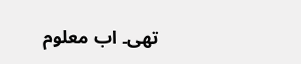تھی۔ اب معلوم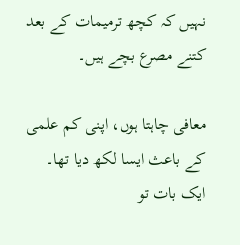نہیں کہ کچھ ترمیمات کے بعد کتنے مصرع بچے ہیں۔

معافی چاہتا ہوں، اپنی کم علمی کے باعث ایسا لکھ دیا تھا۔
ایک بات تو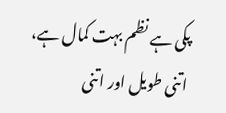پکی ہے نظم بہت کمال ہے، اتنی طویل اور اتنی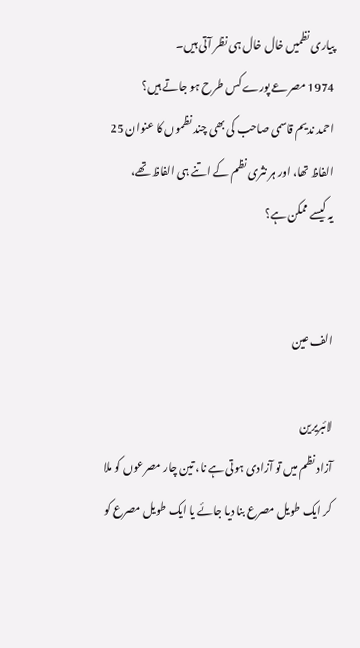پیاری نظمیں خال خال ہی نظر آتی ہیں۔
1974 مصرعے پورے کس طرح ہو جاتے ہیں؟
احمد ندیم قاسمی صاحب کی بھی چند نظموں کا عنوان 25 الفاظ تھا، اور ہر نثری نظم کے اتنے ہی الفاظ تھے،
یہ کیسے ممکن ہے؟


الف عین

لائبریرین
آزاد نظم میں تو آزادی ہوتی ہے نا، تین چار مصرعوں کو ملا کر ایک طویل مصرع بنا دیا جائے یا ایک طویل مصرع کو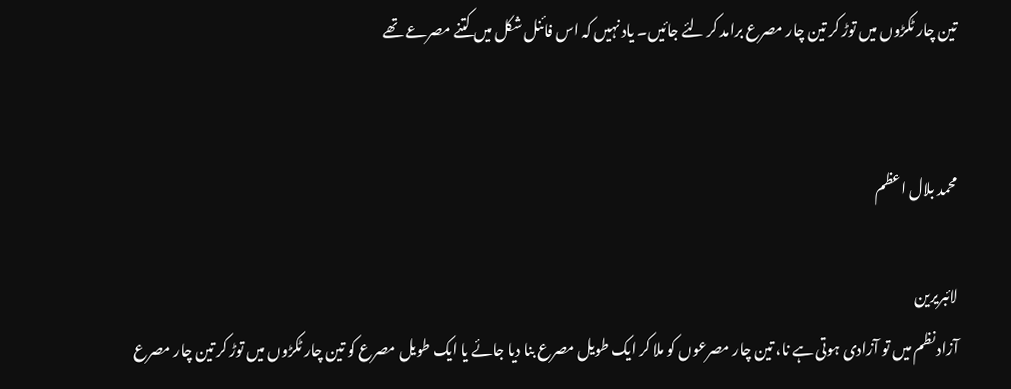تین چار ٹکڑوں میں توڑ کر تین چار مصرع برامد کر لئے جائیں۔ یاد نہیں کہ اس فائنل شکل میں کتنے مصرعے تھے


محمد بلال اعظم

لائبریرین
آزاد نظم میں تو آزادی ہوتی ہے نا، تین چار مصرعوں کو ملا کر ایک طویل مصرع بنا دیا جائے یا ایک طویل مصرع کو تین چار ٹکڑوں میں توڑ کر تین چار مصرع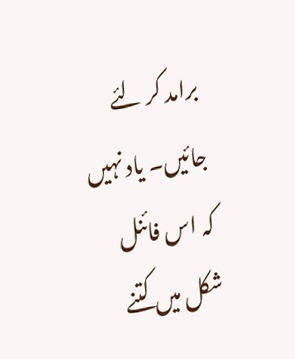برامد کر لئے جائیں۔ یاد نہیں کہ اس فائنل شکل میں کتنے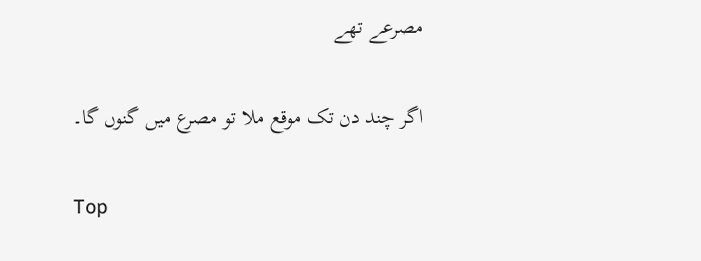مصرعے تھے

اگر چند دن تک موقع ملا تو مصرع میں گنوں گا۔

Top